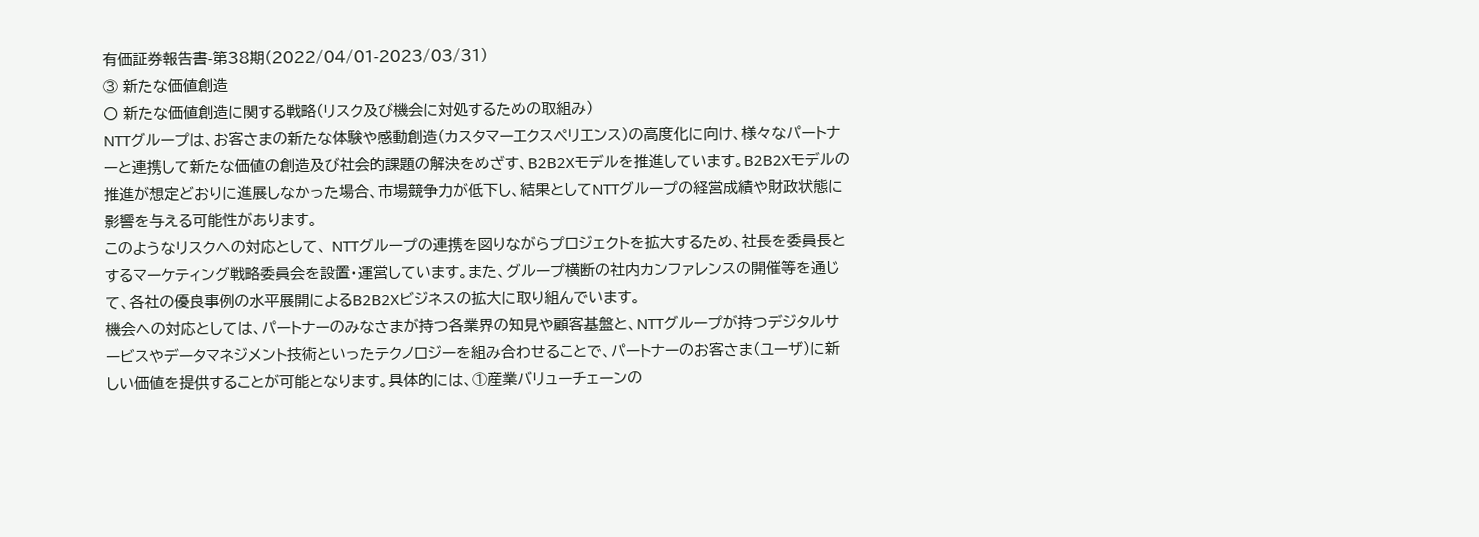有価証券報告書-第38期(2022/04/01-2023/03/31)
③ 新たな価値創造
〇 新たな価値創造に関する戦略(リスク及び機会に対処するための取組み)
NTTグループは、お客さまの新たな体験や感動創造(カスタマーエクスペリエンス)の高度化に向け、様々なパートナーと連携して新たな価値の創造及び社会的課題の解決をめざす、B2B2Xモデルを推進しています。B2B2Xモデルの推進が想定どおりに進展しなかった場合、市場競争力が低下し、結果としてNTTグループの経営成績や財政状態に影響を与える可能性があります。
このようなリスクへの対応として、 NTTグループの連携を図りながらプロジェクトを拡大するため、社長を委員長とするマーケティング戦略委員会を設置・運営しています。また、グループ横断の社内カンファレンスの開催等を通じて、各社の優良事例の水平展開によるB2B2Xビジネスの拡大に取り組んでいます。
機会への対応としては、パートナーのみなさまが持つ各業界の知見や顧客基盤と、NTTグループが持つデジタルサービスやデータマネジメント技術といったテクノロジーを組み合わせることで、パートナーのお客さま(ユーザ)に新しい価値を提供することが可能となります。具体的には、①産業バリューチェーンの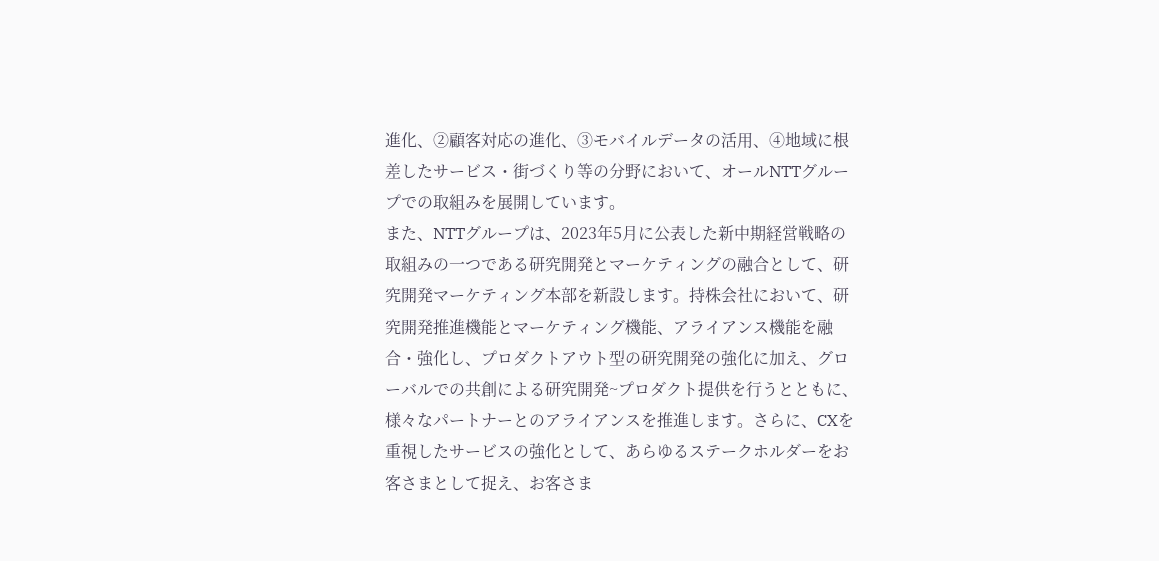進化、②顧客対応の進化、③モバイルデータの活用、④地域に根差したサービス・街づくり等の分野において、オールNTTグループでの取組みを展開しています。
また、NTTグループは、2023年5月に公表した新中期経営戦略の取組みの一つである研究開発とマーケティングの融合として、研究開発マーケティング本部を新設します。持株会社において、研究開発推進機能とマーケティング機能、アライアンス機能を融合・強化し、プロダクトアウト型の研究開発の強化に加え、グローバルでの共創による研究開発~プロダクト提供を行うとともに、様々なパートナーとのアライアンスを推進します。さらに、CXを重視したサービスの強化として、あらゆるステークホルダーをお客さまとして捉え、お客さま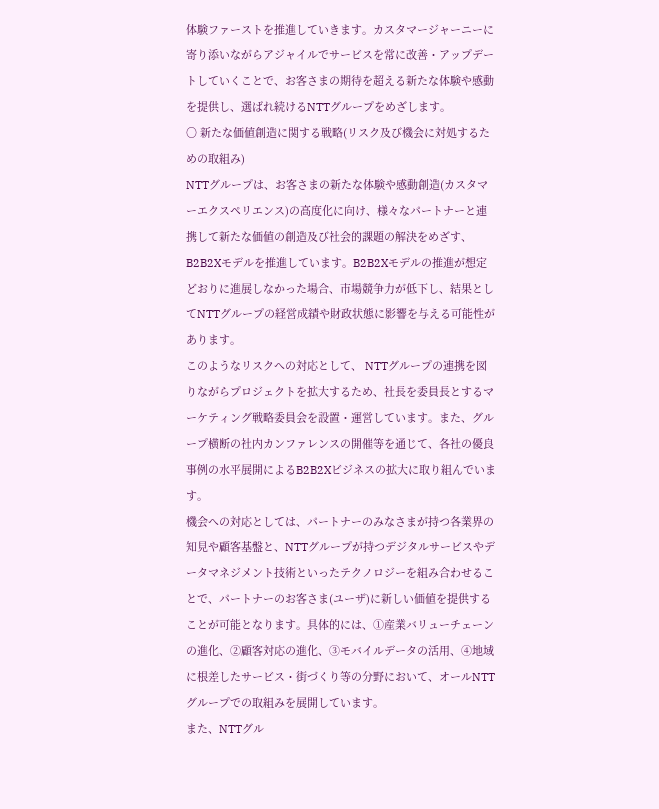体験ファーストを推進していきます。カスタマージャーニーに寄り添いながらアジャイルでサービスを常に改善・アップデートしていくことで、お客さまの期待を超える新たな体験や感動を提供し、選ばれ続けるNTTグループをめざします。
〇 新たな価値創造に関する戦略(リスク及び機会に対処するための取組み)
NTTグループは、お客さまの新たな体験や感動創造(カスタマーエクスペリエンス)の高度化に向け、様々なパートナーと連携して新たな価値の創造及び社会的課題の解決をめざす、B2B2Xモデルを推進しています。B2B2Xモデルの推進が想定どおりに進展しなかった場合、市場競争力が低下し、結果としてNTTグループの経営成績や財政状態に影響を与える可能性があります。
このようなリスクへの対応として、 NTTグループの連携を図りながらプロジェクトを拡大するため、社長を委員長とするマーケティング戦略委員会を設置・運営しています。また、グループ横断の社内カンファレンスの開催等を通じて、各社の優良事例の水平展開によるB2B2Xビジネスの拡大に取り組んでいます。
機会への対応としては、パートナーのみなさまが持つ各業界の知見や顧客基盤と、NTTグループが持つデジタルサービスやデータマネジメント技術といったテクノロジーを組み合わせることで、パートナーのお客さま(ユーザ)に新しい価値を提供することが可能となります。具体的には、①産業バリューチェーンの進化、②顧客対応の進化、③モバイルデータの活用、④地域に根差したサービス・街づくり等の分野において、オールNTTグループでの取組みを展開しています。
また、NTTグル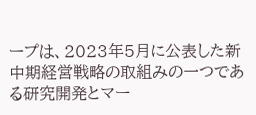ープは、2023年5月に公表した新中期経営戦略の取組みの一つである研究開発とマー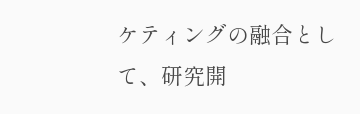ケティングの融合として、研究開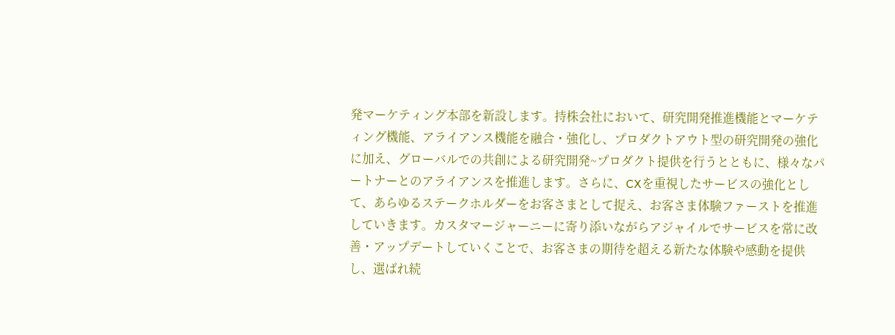発マーケティング本部を新設します。持株会社において、研究開発推進機能とマーケティング機能、アライアンス機能を融合・強化し、プロダクトアウト型の研究開発の強化に加え、グローバルでの共創による研究開発~プロダクト提供を行うとともに、様々なパートナーとのアライアンスを推進します。さらに、CXを重視したサービスの強化として、あらゆるステークホルダーをお客さまとして捉え、お客さま体験ファーストを推進していきます。カスタマージャーニーに寄り添いながらアジャイルでサービスを常に改善・アップデートしていくことで、お客さまの期待を超える新たな体験や感動を提供し、選ばれ続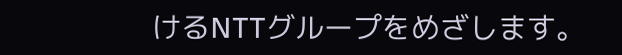けるNTTグループをめざします。